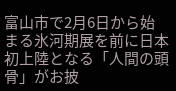富山市で2月6日から始まる氷河期展を前に日本初上陸となる「人間の頭骨」がお披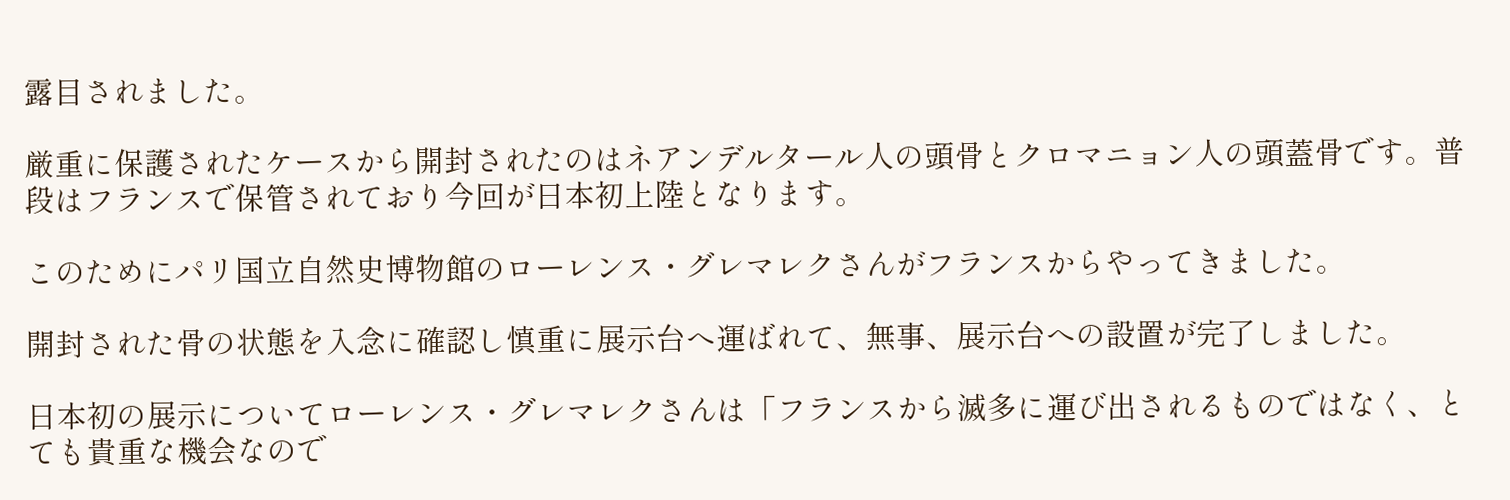露目されました。

厳重に保護されたケースから開封されたのはネアンデルタール人の頭骨とクロマニョン人の頭蓋骨です。普段はフランスで保管されており今回が日本初上陸となります。

このためにパリ国立自然史博物館のローレンス・グレマレクさんがフランスからやってきました。

開封された骨の状態を入念に確認し慎重に展示台へ運ばれて、無事、展示台への設置が完了しました。

日本初の展示についてローレンス・グレマレクさんは「フランスから滅多に運び出されるものではなく、とても貴重な機会なので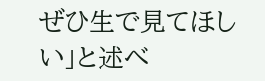ぜひ生で見てほしい」と述べ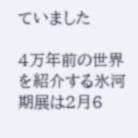ていました

4万年前の世界を紹介する氷河期展は2月6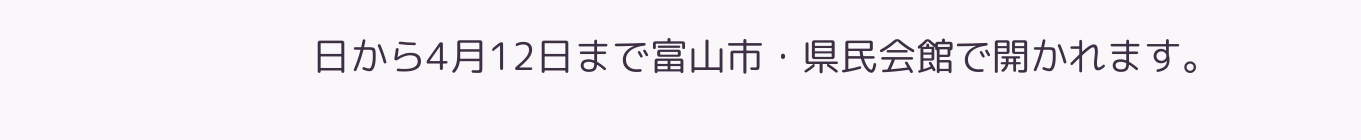日から4月12日まで富山市・県民会館で開かれます。